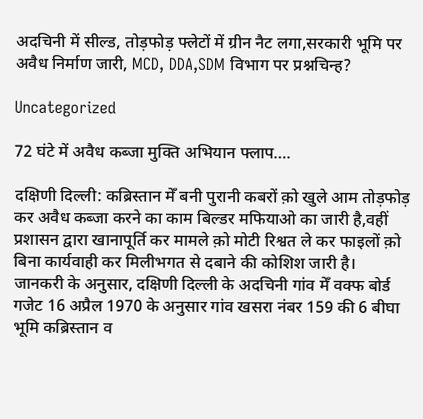अदचिनी में सील्ड, तोड़फोड़ फ्लेटों में ग्रीन नैट लगा,सरकारी भूमि पर अवैध निर्माण जारी, MCD, DDA,SDM विभाग पर प्रश्नचिन्ह?

Uncategorized

72 घंटे में अवैध कब्जा मुक्ति अभियान फ्लाप….

दक्षिणी दिल्ली: कब्रिस्तान मेँ बनी पुरानी कबरों क़ो खुले आम तोड़फोड़ कर अवैध कब्जा करने का काम बिल्डर मफियाओ का जारी है,वहीं प्रशासन द्वारा खानापूर्ति कर मामले क़ो मोटी रिश्वत ले कर फाइलों क़ो बिना कार्यवाही कर मिलीभगत से दबाने की कोशिश जारी है।
जानकरी के अनुसार, दक्षिणी दिल्ली के अदचिनी गांव मेँ वक्फ बोर्ड गजेट 16 अप्रैल 1970 के अनुसार गांव खसरा नंबर 159 की 6 बीघा भूमि कब्रिस्तान व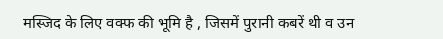मस्जिद के लिए वक्फ की भूमि है , जिसमें पुरानी कबरें थी व उन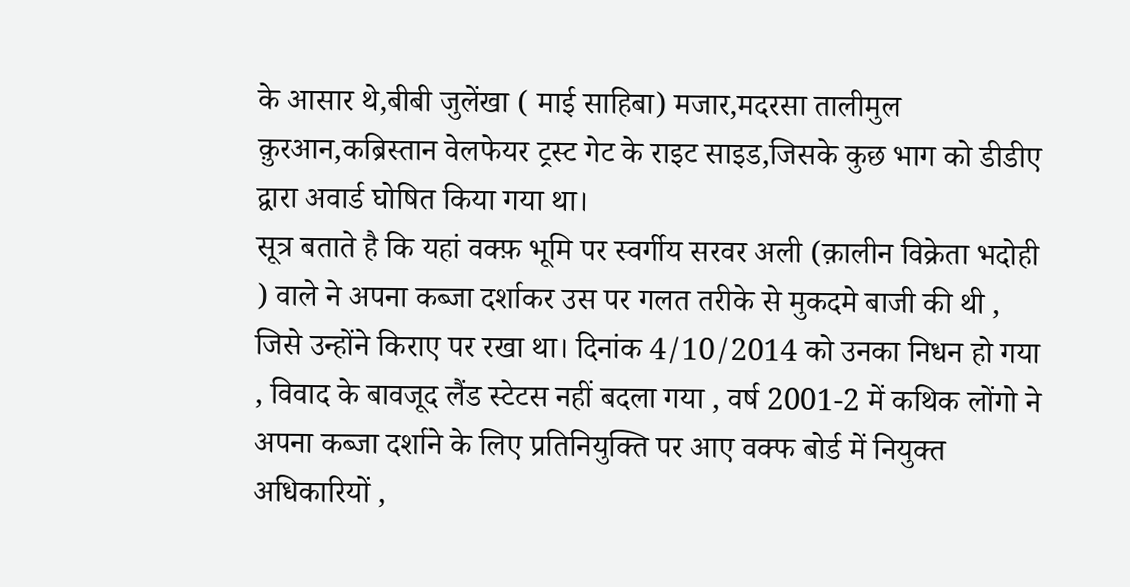के आसार थे,बीबी जुलेंखा ( माई साहिबा) मजार,मदरसा तालीमुल क़ुरआन,कब्रिस्तान वेलफेयर ट्रस्ट गेट के राइट साइड,जिसके कुछ भाग को डीडीए द्वारा अवार्ड घोषित किया गया था।
सूत्र बताते है कि यहां वक्फ़ भूमि पर स्वर्गीय सरवर अली (क़ालीन विक्रेता भदोही ) वाले ने अपना कब्जा दर्शाकर उस पर गलत तरीके से मुकदमे बाजी की थी , जिसे उन्होंने किराए पर रखा था। दिनांक 4/10/2014 को उनका निधन हो गया , विवाद के बावजूद लैंड स्टेटस नहीं बदला गया , वर्ष 2001-2 में कथिक लोंगो ने अपना कब्जा दर्शाने के लिए प्रतिनियुक्ति पर आए वक्फ बोर्ड में नियुक्त अधिकारियों ,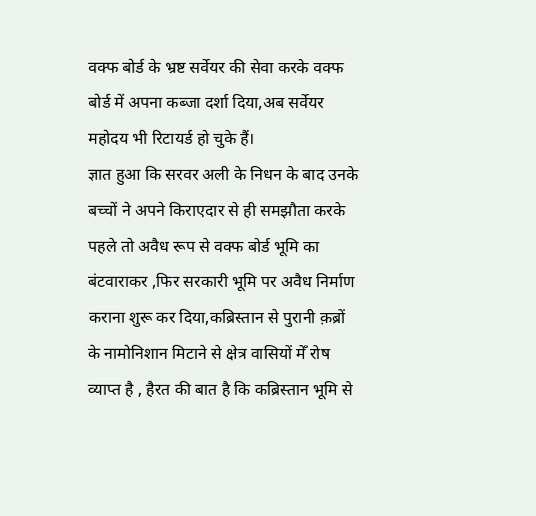वक्फ बोर्ड के भ्रष्ट सर्वेयर की सेवा करके वक्फ बोर्ड में अपना कब्जा दर्शा दिया,अब सर्वेयर महोदय भी रिटायर्ड हो चुके हैं।
ज्ञात हुआ कि सरवर अली के निधन के बाद उनके बच्चों ने अपने किराएदार से ही समझौता करके पहले तो अवैध रूप से वक्फ बोर्ड भूमि का बंटवाराकर ,फिर सरकारी भूमि पर अवैध निर्माण कराना शुरू कर दिया,कब्रिस्तान से पुरानी क़ब्रों के नामोनिशान मिटाने से क्षेत्र वासियों मेँ रोष व्याप्त है , हैरत की बात है कि कब्रिस्तान भूमि से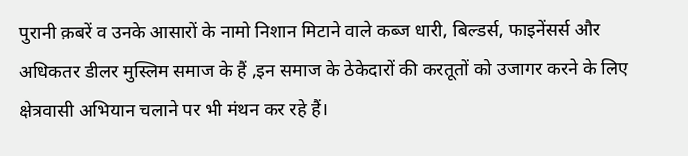पुरानी क़बरें व उनके आसारों के नामो निशान मिटाने वाले कब्ज धारी, बिल्डर्स, फाइनेंसर्स और अधिकतर डीलर मुस्लिम समाज के हैं ,इन समाज के ठेकेदारों की करतूतों को उजागर करने के लिए क्षेत्रवासी अभियान चलाने पर भी मंथन कर रहे हैं।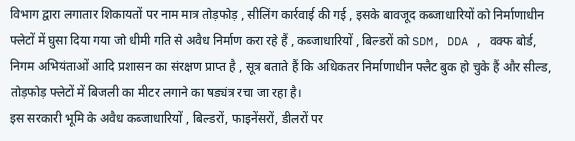विभाग द्वारा लगातार शिकायतों पर नाम मात्र तोड़फोड़ , सीलिंग कार्रवाई की गई , इसके बावजूद कब्जाधारियों को निर्माणाधीन फ्लेटों में घुसा दिया गया जो धीमी गति से अवैध निर्माण करा रहे हैं , कब्जाधारियों , बिल्डरों को SDM, DDA , वक्फ बोर्ड, निगम अभियंताओं आदि प्रशासन का संरक्षण प्राप्त है , सूत्र बताते हैं कि अधिकतर निर्माणाधीन फ्लैट बुक हो चुके हैं और सील्ड, तोड़फोड़ फ्लेटों में बिजली का मीटर लगाने का षड्यंत्र रचा जा रहा है।
इस सरकारी भूमि के अवैध कब्जाधारियों , बिल्डरों, फाइनेंसरों, डीलरों पर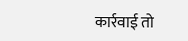कार्रवाई तो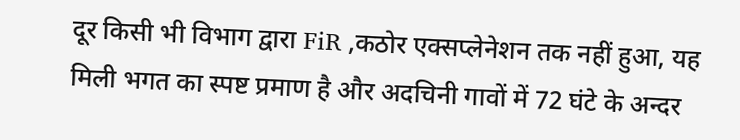दूर किसी भी विभाग द्वारा FiR ,कठोर एक्सप्लेनेशन तक नहीं हुआ, यह मिली भगत का स्पष्ट प्रमाण है और अदचिनी गावों में 72 घंटे के अन्दर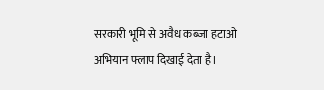सरकारी भूमि से अवैध कब्जा हटाओ अभियान फ्लाप दिखाई देता है।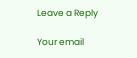Leave a Reply

Your email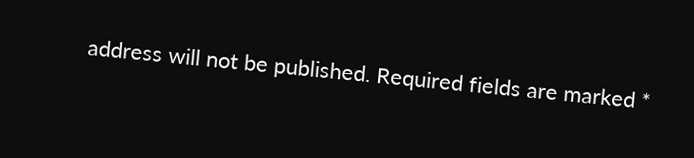address will not be published. Required fields are marked *